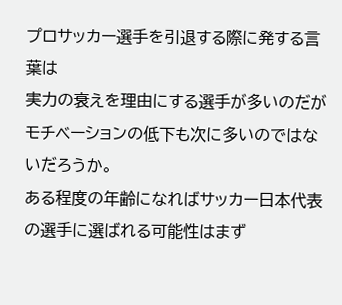プロサッカー選手を引退する際に発する言葉は
実力の衰えを理由にする選手が多いのだが
モチベーションの低下も次に多いのではないだろうか。
ある程度の年齢になればサッカー日本代表の選手に選ばれる可能性はまず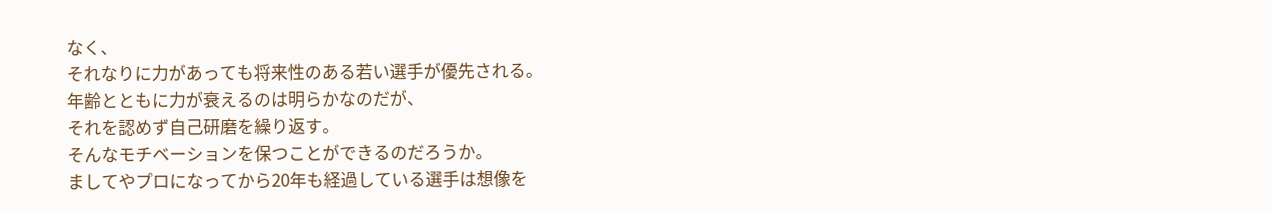なく、
それなりに力があっても将来性のある若い選手が優先される。
年齢とともに力が衰えるのは明らかなのだが、
それを認めず自己研磨を繰り返す。
そんなモチベーションを保つことができるのだろうか。
ましてやプロになってから20年も経過している選手は想像を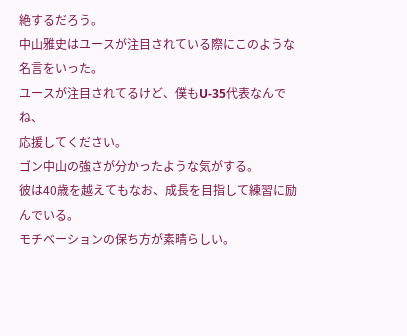絶するだろう。
中山雅史はユースが注目されている際にこのような名言をいった。
ユースが注目されてるけど、僕もU-35代表なんでね、
応援してください。
ゴン中山の強さが分かったような気がする。
彼は40歳を越えてもなお、成長を目指して練習に励んでいる。
モチベーションの保ち方が素晴らしい。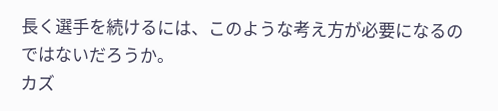長く選手を続けるには、このような考え方が必要になるのではないだろうか。
カズ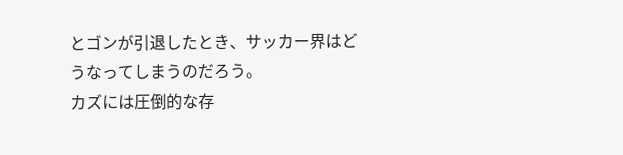とゴンが引退したとき、サッカー界はどうなってしまうのだろう。
カズには圧倒的な存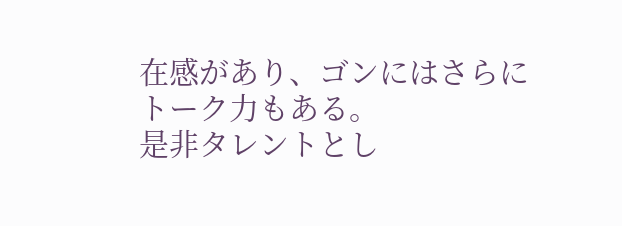在感があり、ゴンにはさらにトーク力もある。
是非タレントとし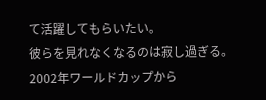て活躍してもらいたい。
彼らを見れなくなるのは寂し過ぎる。
2002年ワールドカップから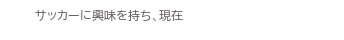サッカーに興味を持ち、現在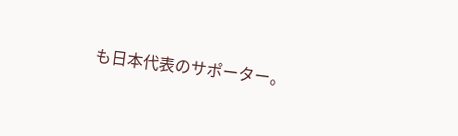も日本代表のサポーター。